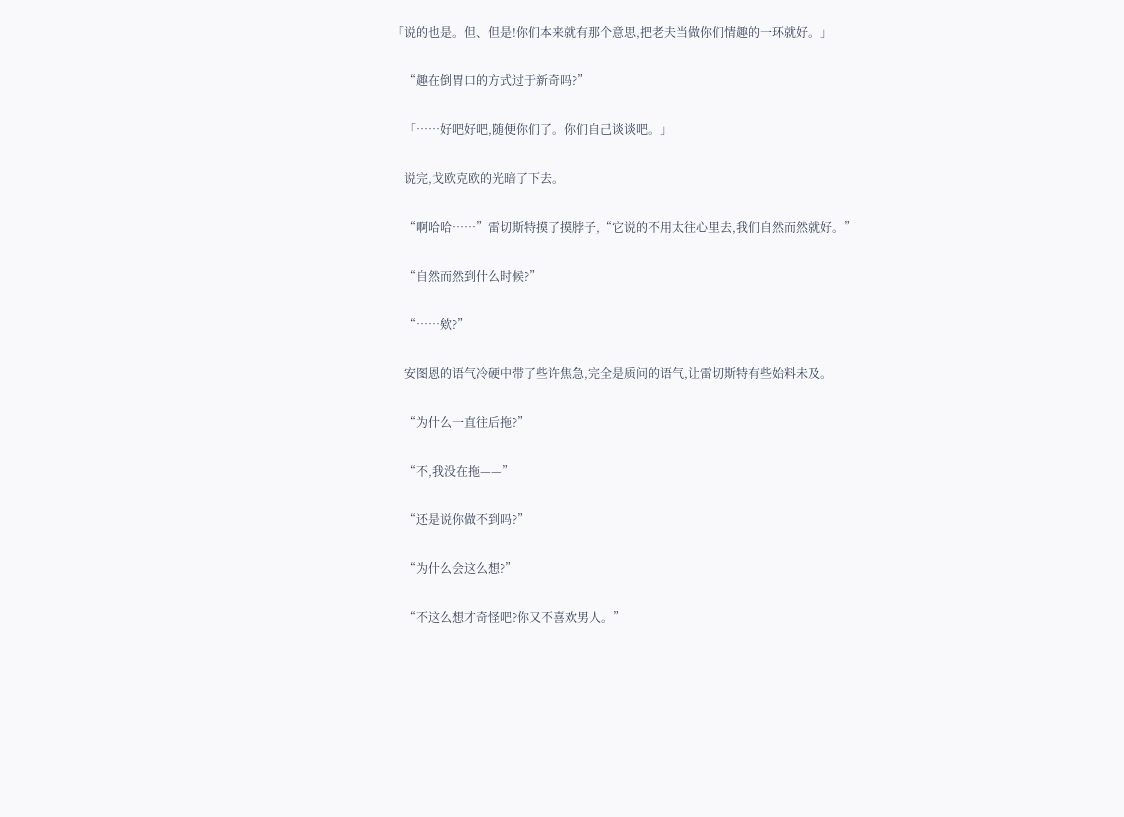「说的也是。但、但是!你们本来就有那个意思,把老夫当做你们情趣的一环就好。」

    “趣在倒胃口的方式过于新奇吗?”

    「……好吧好吧,随便你们了。你们自己谈谈吧。」

    说完,戈欧克欧的光暗了下去。

    “啊哈哈……”雷切斯特摸了摸脖子,“它说的不用太往心里去,我们自然而然就好。”

    “自然而然到什么时候?”

    “……欸?”

    安图恩的语气冷硬中带了些许焦急,完全是质问的语气,让雷切斯特有些始料未及。

    “为什么一直往后拖?”

    “不,我没在拖——”

    “还是说你做不到吗?”

    “为什么会这么想?”

    “不这么想才奇怪吧?你又不喜欢男人。”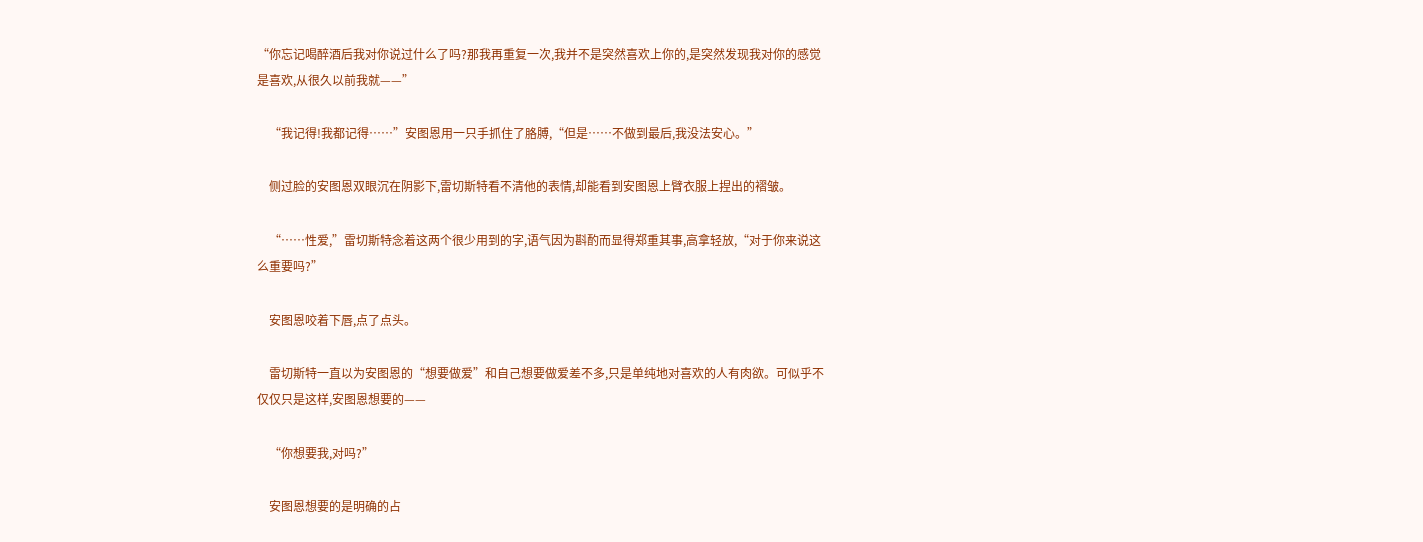“你忘记喝醉酒后我对你说过什么了吗?那我再重复一次,我并不是突然喜欢上你的,是突然发现我对你的感觉是喜欢,从很久以前我就——”

    “我记得!我都记得……”安图恩用一只手抓住了胳膊,“但是……不做到最后,我没法安心。”

    侧过脸的安图恩双眼沉在阴影下,雷切斯特看不清他的表情,却能看到安图恩上臂衣服上捏出的褶皱。

    “……性爱,”雷切斯特念着这两个很少用到的字,语气因为斟酌而显得郑重其事,高拿轻放,“对于你来说这么重要吗?”

    安图恩咬着下唇,点了点头。

    雷切斯特一直以为安图恩的“想要做爱”和自己想要做爱差不多,只是单纯地对喜欢的人有肉欲。可似乎不仅仅只是这样,安图恩想要的——

    “你想要我,对吗?”

    安图恩想要的是明确的占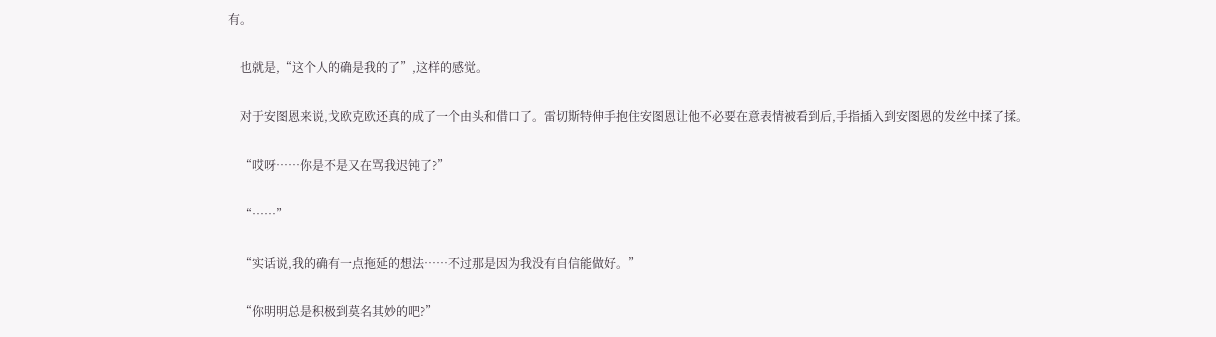有。

    也就是,“这个人的确是我的了”,这样的感觉。

    对于安图恩来说,戈欧克欧还真的成了一个由头和借口了。雷切斯特伸手抱住安图恩让他不必要在意表情被看到后,手指插入到安图恩的发丝中揉了揉。

    “哎呀……你是不是又在骂我迟钝了?”

    “……”

    “实话说,我的确有一点拖延的想法……不过那是因为我没有自信能做好。”

    “你明明总是积极到莫名其妙的吧?”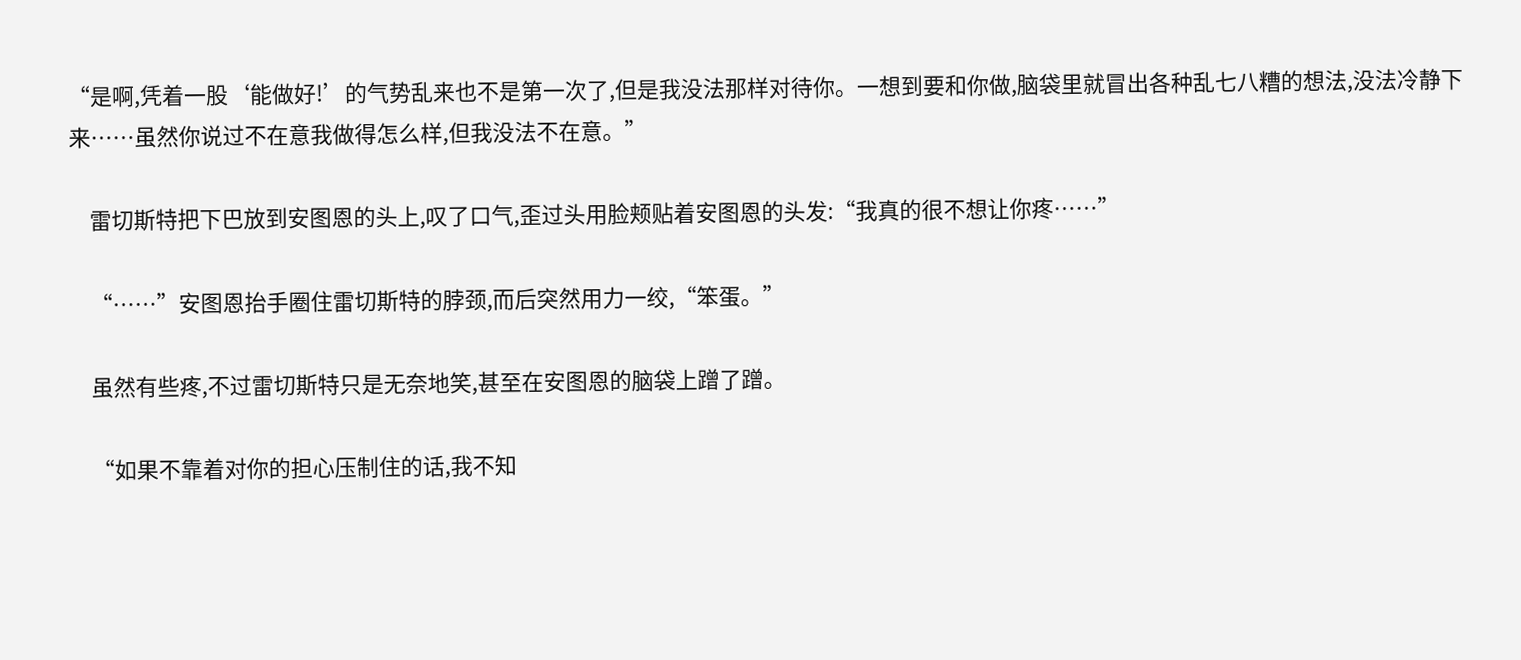“是啊,凭着一股‘能做好!’的气势乱来也不是第一次了,但是我没法那样对待你。一想到要和你做,脑袋里就冒出各种乱七八糟的想法,没法冷静下来……虽然你说过不在意我做得怎么样,但我没法不在意。”

    雷切斯特把下巴放到安图恩的头上,叹了口气,歪过头用脸颊贴着安图恩的头发:“我真的很不想让你疼……”

    “……”安图恩抬手圈住雷切斯特的脖颈,而后突然用力一绞,“笨蛋。”

    虽然有些疼,不过雷切斯特只是无奈地笑,甚至在安图恩的脑袋上蹭了蹭。

    “如果不靠着对你的担心压制住的话,我不知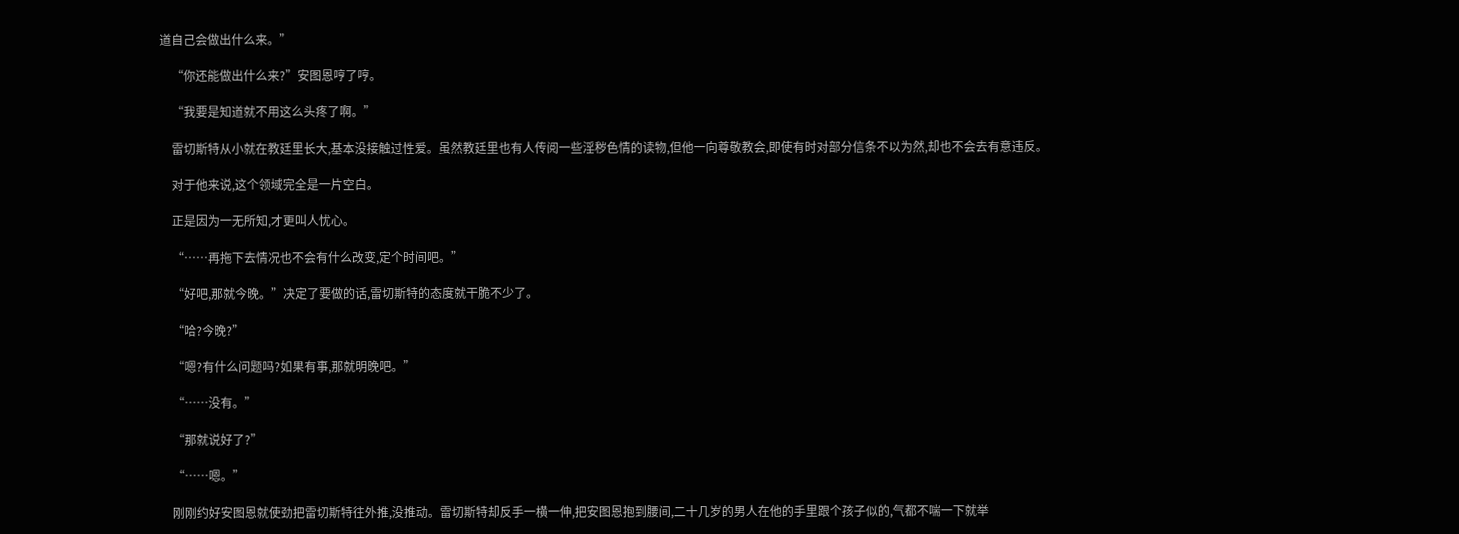道自己会做出什么来。”

    “你还能做出什么来?”安图恩哼了哼。

    “我要是知道就不用这么头疼了啊。”

    雷切斯特从小就在教廷里长大,基本没接触过性爱。虽然教廷里也有人传阅一些淫秽色情的读物,但他一向尊敬教会,即使有时对部分信条不以为然,却也不会去有意违反。

    对于他来说,这个领域完全是一片空白。

    正是因为一无所知,才更叫人忧心。

    “……再拖下去情况也不会有什么改变,定个时间吧。”

    “好吧,那就今晚。”决定了要做的话,雷切斯特的态度就干脆不少了。

    “哈?今晚?”

    “嗯?有什么问题吗?如果有事,那就明晚吧。”

    “……没有。”

    “那就说好了?”

    “……嗯。”

    刚刚约好安图恩就使劲把雷切斯特往外推,没推动。雷切斯特却反手一横一伸,把安图恩抱到腰间,二十几岁的男人在他的手里跟个孩子似的,气都不喘一下就举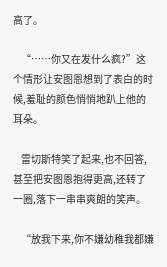高了。

    “……你又在发什么疯?”这个情形让安图恩想到了表白的时候,羞耻的颜色悄悄地趴上他的耳朵。

    雷切斯特笑了起来,也不回答,甚至把安图恩抱得更高,还转了一圈,落下一串串爽朗的笑声。

    “放我下来,你不嫌幼稚我都嫌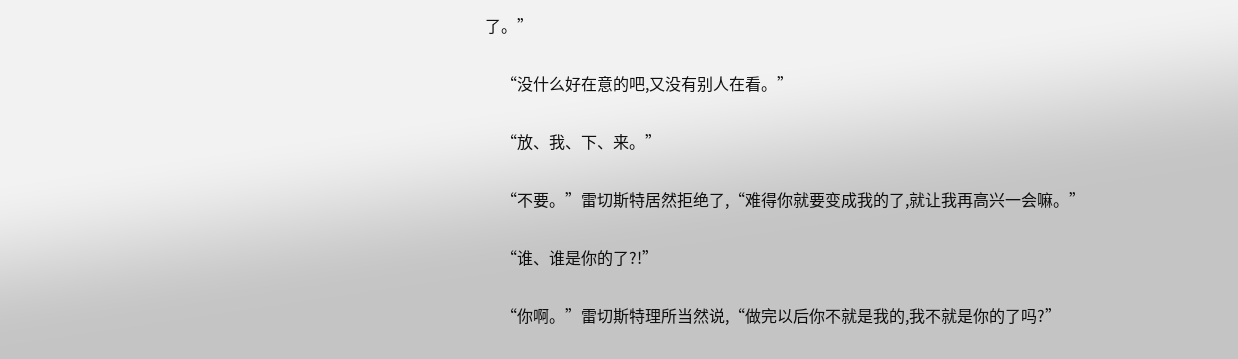了。”

    “没什么好在意的吧,又没有别人在看。”

    “放、我、下、来。”

    “不要。”雷切斯特居然拒绝了,“难得你就要变成我的了,就让我再高兴一会嘛。”

    “谁、谁是你的了?!”

    “你啊。”雷切斯特理所当然说,“做完以后你不就是我的,我不就是你的了吗?”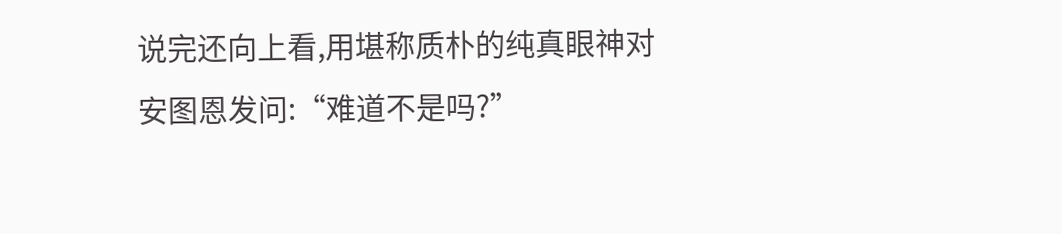说完还向上看,用堪称质朴的纯真眼神对安图恩发问:“难道不是吗?”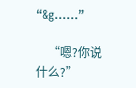“&g……”

    “嗯?你说什么?”